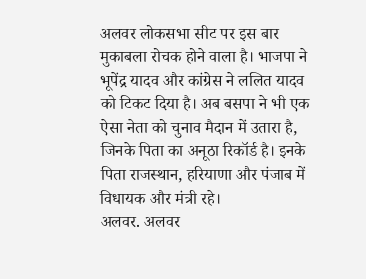अलवर लोकसभा सीट पर इस बार मुकाबला रोचक होने वाला है। भाजपा ने भूपेंद्र यादव और कांग्रेस ने ललित यादव को टिकट दिया है। अब बसपा ने भी एक ऐसा नेता को चुनाव मैदान में उतारा है, जिनके पिता का अनूठा रिकॉर्ड है। इनके पिता राजस्थान, हरियाणा और पंजाब में विधायक और मंत्री रहे।
अलवर. अलवर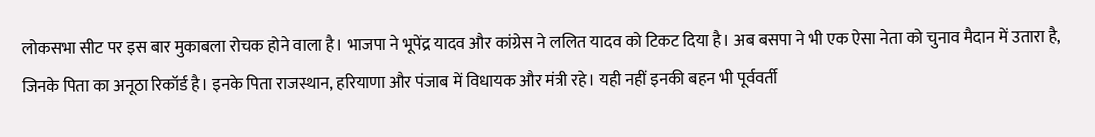लोकसभा सीट पर इस बार मुकाबला रोचक होने वाला है। भाजपा ने भूपेंद्र यादव और कांग्रेस ने ललित यादव को टिकट दिया है। अब बसपा ने भी एक ऐसा नेता को चुनाव मैदान में उतारा है, जिनके पिता का अनूठा रिकॉर्ड है। इनके पिता राजस्थान, हरियाणा और पंजाब में विधायक और मंत्री रहे। यही नहीं इनकी बहन भी पूर्ववर्ती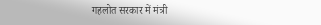गहलोत सरकार में मंत्री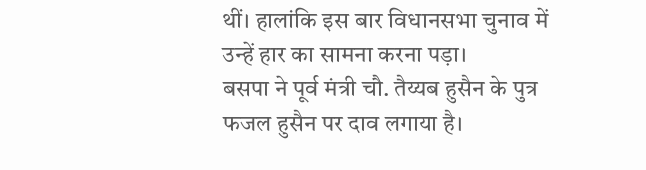थीं। हालांकि इस बार विधानसभा चुनाव में उन्हें हार का सामना करना पड़ा।
बसपा ने पूर्व मंत्री चौ. तैय्यब हुसैन के पुत्र फजल हुसैन पर दाव लगाया है।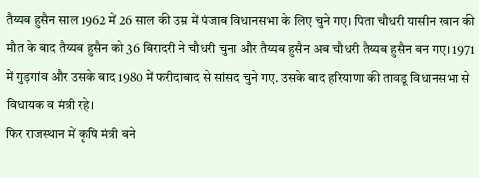तैय्यब हुसैन साल 1962 में 26 साल की उम्र में पंजाब विधानसभा के लिए चुने गए। पिता चौधरी यासीन खान की मौत के बाद तैय्यब हुसैन को 36 बिरादरी ने चौधरी चुना और तैय्यब हुसैन अब चौधरी तैय्यब हुसैन बन गए। 1971 में गुड़गांव और उसके बाद 1980 में फरीदाबाद से सांसद चुने गए. उसके बाद हरियाणा की तावडू विधानसभा से विधायक व मंत्री रहे।
फिर राजस्थान में कृषि मंत्री बने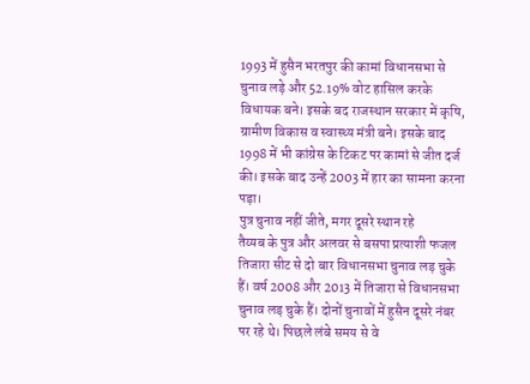1993 में हुसैन भरतपुर की कामां विधानसभा से चुनाव लड़े और 52.19% वोट हासिल करके विधायक बने। इसके बद राजस्थान सरकार में कृषि, ग्रामीण विकास व स्वास्थ्य मंत्री बने। इसके बाद 1998 में भी कांग्रेस के टिकट पर कामां से जीत दर्ज की। इसके बाद उन्हें 2003 में हार का सामना करना पड़ा।
पुत्र चुनाव नहीं जीते, मगर दूसरे स्थान रहे
तैय्यब के पुत्र और अलवर से बसपा प्रत्याशी फजल तिजारा सीट से दो बार विधानसभा चुनाव लड़ चुके हैं। वर्ष 2008 और 2013 में तिजारा से विधानसभा चुनाव लड़ चुके हैं। दोनों चुनावों में हुसैन दूसरे नंबर पर रहे थे। पिछले लंबे समय से वे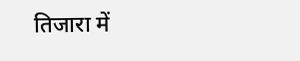तिजारा में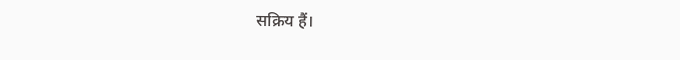सक्रिय हैं।